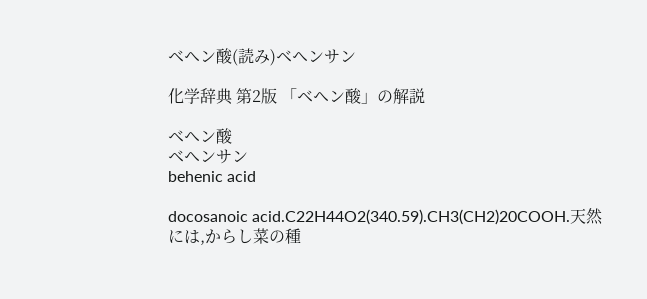ベヘン酸(読み)ベヘンサン

化学辞典 第2版 「ベヘン酸」の解説

ベヘン酸
ベヘンサン
behenic acid

docosanoic acid.C22H44O2(340.59).CH3(CH2)20COOH.天然には,からし菜の種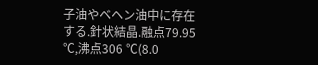子油やベヘン油中に存在する.針状結晶.融点79.95 ℃,沸点306 ℃(8.0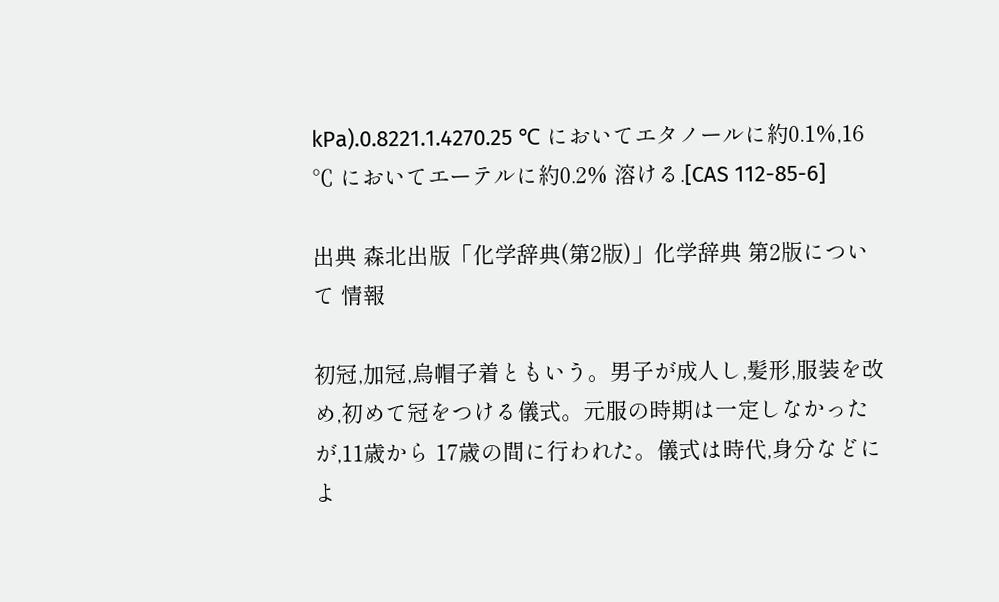kPa).0.8221.1.4270.25 ℃ においてエタノールに約0.1%,16 ℃ においてエーテルに約0.2% 溶ける.[CAS 112-85-6]

出典 森北出版「化学辞典(第2版)」化学辞典 第2版について 情報

初冠,加冠,烏帽子着ともいう。男子が成人し,髪形,服装を改め,初めて冠をつける儀式。元服の時期は一定しなかったが,11歳から 17歳の間に行われた。儀式は時代,身分などによ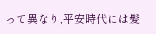って異なり,平安時代には髪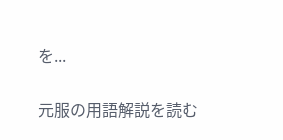を...

元服の用語解説を読む